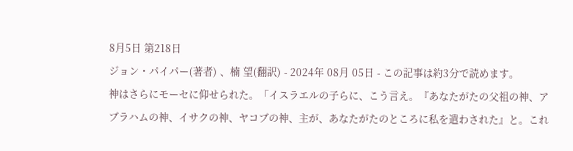8月5日 第218日
ジョン・パイパー(著者) 、楠 望(翻訳) - 2024年 08月 05日 - この記事は約3分で読めます。
神はさらにモーセに仰せられた。「イスラエルの子らに、こう言え。『あなたがたの父祖の神、アブラハムの神、イサクの神、ヤコブの神、主が、あなたがたのところに私を遣わされた』と。これ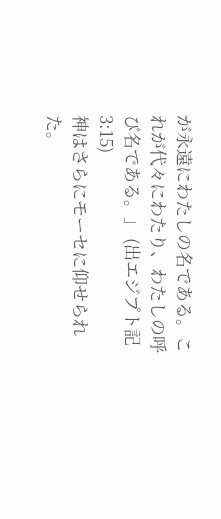が永遠にわたしの名である。これが代々にわたり、わたしの呼び名である。」 (出エジプト記3:15)
神はさらにモーセに仰せられた。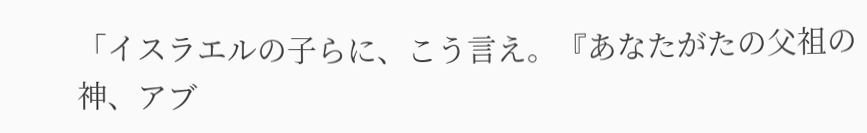「イスラエルの子らに、こう言え。『あなたがたの父祖の神、アブ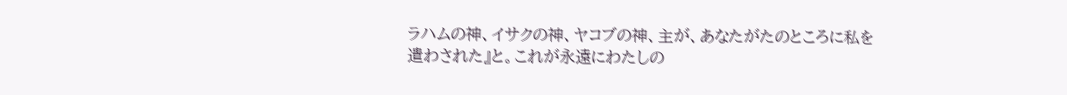ラハムの神、イサクの神、ヤコブの神、主が、あなたがたのところに私を遣わされた』と。これが永遠にわたしの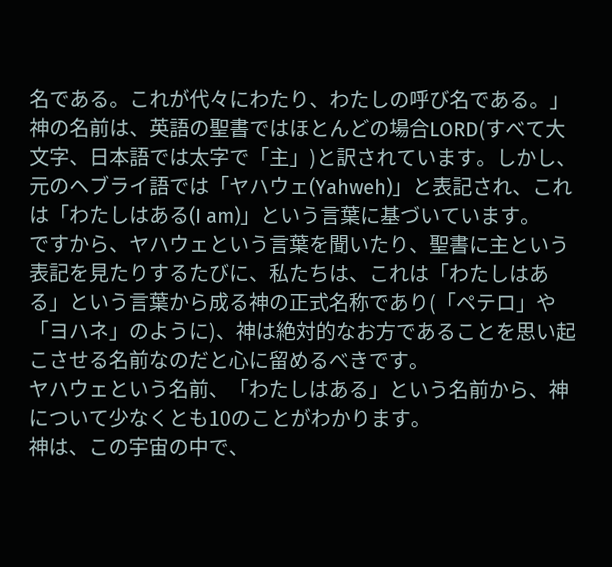名である。これが代々にわたり、わたしの呼び名である。」
神の名前は、英語の聖書ではほとんどの場合LORD(すべて大文字、日本語では太字で「主」)と訳されています。しかし、元のヘブライ語では「ヤハウェ(Yahweh)」と表記され、これは「わたしはある(I am)」という言葉に基づいています。
ですから、ヤハウェという言葉を聞いたり、聖書に主という表記を見たりするたびに、私たちは、これは「わたしはある」という言葉から成る神の正式名称であり(「ペテロ」や「ヨハネ」のように)、神は絶対的なお方であることを思い起こさせる名前なのだと心に留めるべきです。
ヤハウェという名前、「わたしはある」という名前から、神について少なくとも10のことがわかります。
神は、この宇宙の中で、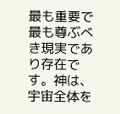最も重要で最も尊ぶべき現実であり存在です。神は、宇宙全体を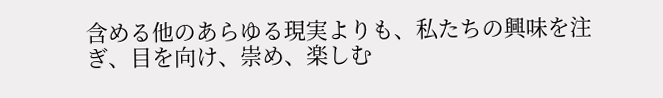含める他のあらゆる現実よりも、私たちの興味を注ぎ、目を向け、崇め、楽しむ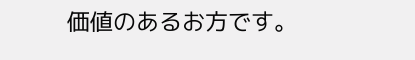価値のあるお方です。